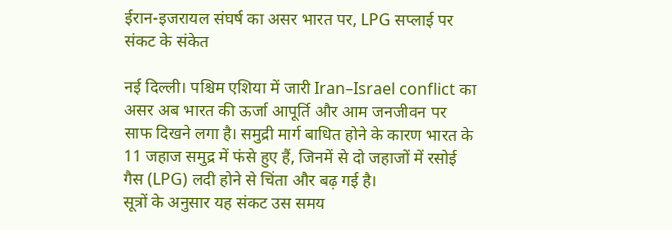ईरान-इजरायल संघर्ष का असर भारत पर, LPG सप्लाई पर संकट के संकेत

नई दिल्ली। पश्चिम एशिया में जारी Iran–Israel conflict का असर अब भारत की ऊर्जा आपूर्ति और आम जनजीवन पर साफ दिखने लगा है। समुद्री मार्ग बाधित होने के कारण भारत के 11 जहाज समुद्र में फंसे हुए हैं, जिनमें से दो जहाजों में रसोई गैस (LPG) लदी होने से चिंता और बढ़ गई है।
सूत्रों के अनुसार यह संकट उस समय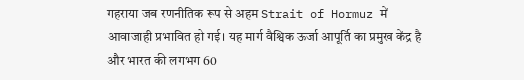गहराया जब रणनीतिक रूप से अहम Strait of Hormuz में आवाजाही प्रभावित हो गई। यह मार्ग वैश्विक ऊर्जा आपूर्ति का प्रमुख केंद्र है और भारत की लगभग 60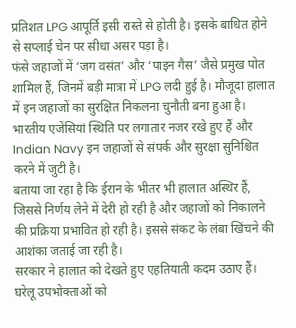प्रतिशत LPG आपूर्ति इसी रास्ते से होती है। इसके बाधित होने से सप्लाई चेन पर सीधा असर पड़ा है।
फंसे जहाजों में ‘जग वसंत’ और ‘पाइन गैस’ जैसे प्रमुख पोत शामिल हैं, जिनमें बड़ी मात्रा में LPG लदी हुई है। मौजूदा हालात में इन जहाजों का सुरक्षित निकलना चुनौती बना हुआ है। भारतीय एजेंसियां स्थिति पर लगातार नजर रखे हुए हैं और Indian Navy इन जहाजों से संपर्क और सुरक्षा सुनिश्चित करने में जुटी है।
बताया जा रहा है कि ईरान के भीतर भी हालात अस्थिर हैं, जिससे निर्णय लेने में देरी हो रही है और जहाजों को निकालने की प्रक्रिया प्रभावित हो रही है। इससे संकट के लंबा खिंचने की आशंका जताई जा रही है।
सरकार ने हालात को देखते हुए एहतियाती कदम उठाए हैं। घरेलू उपभोक्ताओं को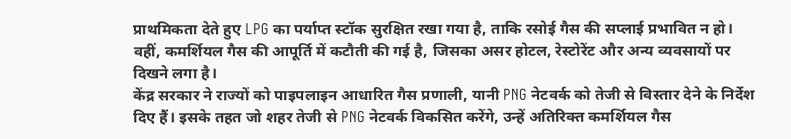प्राथमिकता देते हुए LPG का पर्याप्त स्टॉक सुरक्षित रखा गया है, ताकि रसोई गैस की सप्लाई प्रभावित न हो। वहीं, कमर्शियल गैस की आपूर्ति में कटौती की गई है, जिसका असर होटल, रेस्टोरेंट और अन्य व्यवसायों पर दिखने लगा है।
केंद्र सरकार ने राज्यों को पाइपलाइन आधारित गैस प्रणाली, यानी PNG नेटवर्क को तेजी से विस्तार देने के निर्देश दिए हैं। इसके तहत जो शहर तेजी से PNG नेटवर्क विकसित करेंगे, उन्हें अतिरिक्त कमर्शियल गैस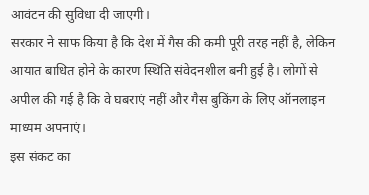आवंटन की सुविधा दी जाएगी।
सरकार ने साफ किया है कि देश में गैस की कमी पूरी तरह नहीं है, लेकिन आयात बाधित होने के कारण स्थिति संवेदनशील बनी हुई है। लोगों से अपील की गई है कि वे घबराएं नहीं और गैस बुकिंग के लिए ऑनलाइन माध्यम अपनाएं।
इस संकट का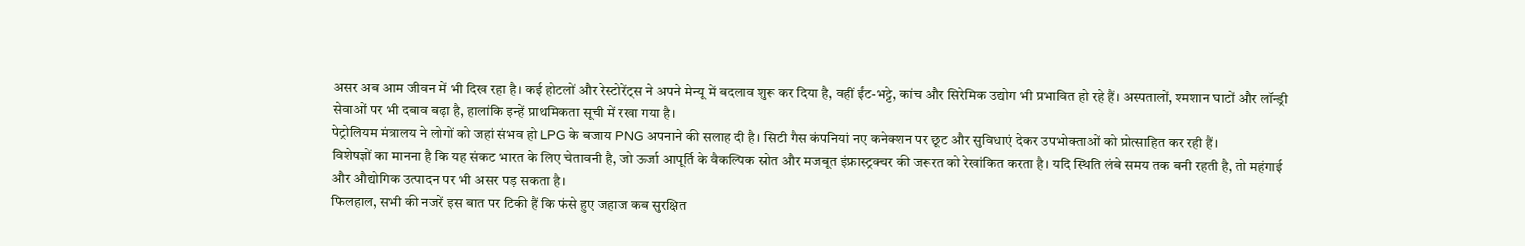असर अब आम जीवन में भी दिख रहा है। कई होटलों और रेस्टोरेंट्स ने अपने मेन्यू में बदलाव शुरू कर दिया है, वहीं ईंट-भट्टे, कांच और सिरेमिक उद्योग भी प्रभावित हो रहे हैं। अस्पतालों, श्मशान घाटों और लॉन्ड्री सेवाओं पर भी दबाव बढ़ा है, हालांकि इन्हें प्राथमिकता सूची में रखा गया है।
पेट्रोलियम मंत्रालय ने लोगों को जहां संभव हो LPG के बजाय PNG अपनाने की सलाह दी है। सिटी गैस कंपनियां नए कनेक्शन पर छूट और सुविधाएं देकर उपभोक्ताओं को प्रोत्साहित कर रही हैं।
विशेषज्ञों का मानना है कि यह संकट भारत के लिए चेतावनी है, जो ऊर्जा आपूर्ति के वैकल्पिक स्रोत और मजबूत इंफ्रास्ट्रक्चर की जरूरत को रेखांकित करता है। यदि स्थिति लंबे समय तक बनी रहती है, तो महंगाई और औद्योगिक उत्पादन पर भी असर पड़ सकता है।
फिलहाल, सभी की नजरें इस बात पर टिकी हैं कि फंसे हुए जहाज कब सुरक्षित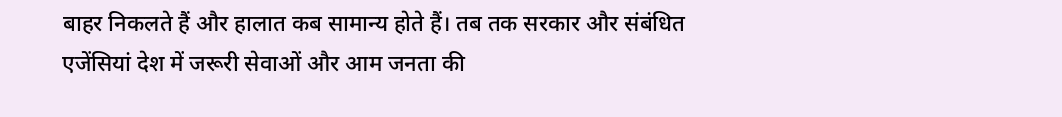बाहर निकलते हैं और हालात कब सामान्य होते हैं। तब तक सरकार और संबंधित एजेंसियां देश में जरूरी सेवाओं और आम जनता की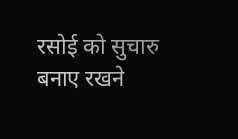रसोई को सुचारु बनाए रखने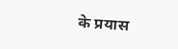के प्रयास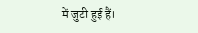में जुटी हुई हैं।